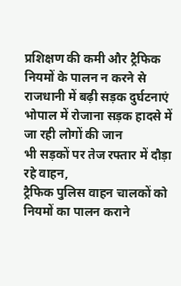प्रशिक्षण की कमी और ट्रैफिक नियमों के पालन न करने से राजधानी में बढ़ी सड़क दुर्घटनाएं
भोपाल में रोजाना सड़क हादसे में जा रही लोगों की जान
भी सड़कों पर तेज रफ्तार में दौड़ा रहे वाहन,
ट्रैफिक पुलिस वाहन चालकों को नियमों का पालन कराने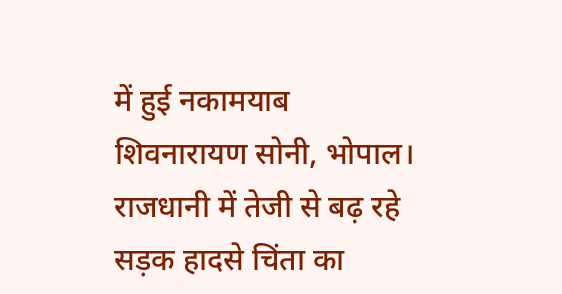में हुई नकामयाब
शिवनारायण सोनी, भोपाल। राजधानी में तेजी से बढ़ रहे सड़क हादसे चिंता का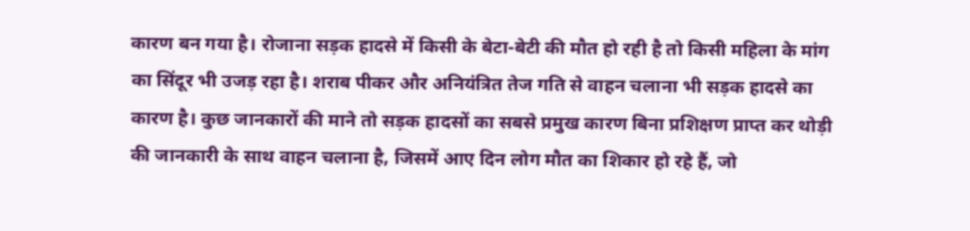कारण बन गया है। रोजाना सड़क हादसे में किसी के बेटा-बेटी की मौत हो रही है तो किसी महिला के मांग का सिंदूर भी उजड़ रहा है। शराब पीकर और अनियंत्रित तेज गति से वाहन चलाना भी सड़क हादसे का कारण है। कुछ जानकारों की माने तो सड़क हादसों का सबसे प्रमुख कारण बिना प्रशिक्षण प्राप्त कर थोड़ी की जानकारी के साथ वाहन चलाना है, जिसमें आए दिन लोग मौत का शिकार हो रहे हैं, जो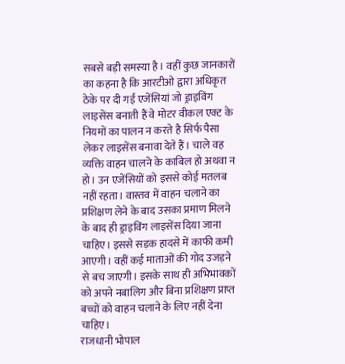सबसे बड़ी समस्या है। वहीं कुछ जानकारों का कहना है कि आरटीओ द्वारा अधिकृत ठेके पर दी गईं एजेंसियां जो ड्राइविंग लाइसेंस बनाती हैं वे मोटर वीकल एक्ट के नियमों का पालन न करते है सिर्फ पैसा लेकर लाइसेंस बनावा देते हैं। चाले वह व्यक्ति वाहन चालने के काबिल हो अथवा न हो। उन एजेंसियों को इससे कोई मतलब नहीं रहता। वास्तव में वाहन चलाने का प्रशिक्षण लेने के बाद उसका प्रमाण मिलने के बाद ही ड्राइविंग लाइसेंस दिया जाना चाहिए। इससे सड़क हादसे में काफी कमी आएगी। वहीं कई माताओं की गोद उजड़ने से बच जाएगी। इसके साथ ही अभिभावकों को अपने नबालिग और बिना प्रशिक्षण प्राप्त बच्चों को वाहन चलाने के लिए नहीं देना चाहिए।
राजधानी भोपाल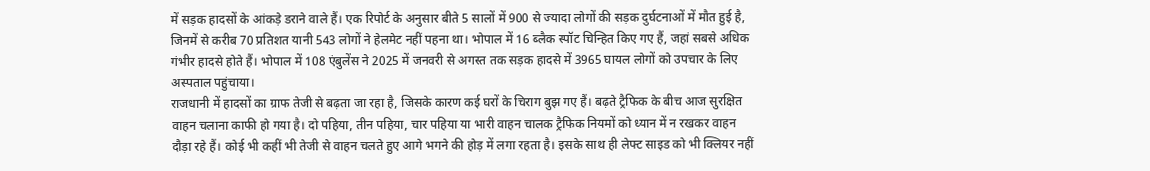में सड़क हादसों के आंकड़े डराने वाले हैं। एक रिपोर्ट के अनुसार बीते 5 सालों में 900 से ज्यादा लोगों की सड़क दुर्घटनाओं में मौत हुई है, जिनमें से करीब 70 प्रतिशत यानी 543 लोगों ने हेलमेट नहीं पहना था। भोपाल में 16 ब्लैक स्पॉट चिन्हित किए गए हैं, जहां सबसे अधिक गंभीर हादसे होते हैं। भोपाल में 108 एंबुलेंस ने 2025 में जनवरी से अगस्त तक सड़क हादसे में 3965 घायल लोगों को उपचार के लिए अस्पताल पहुंचाया।
राजधानी में हादसों का ग्राफ तेजी से बढ़ता जा रहा है, जिसके कारण कई घरों के चिराग बुझ गए हैं। बढ़ते ट्रैफिक के बीच आज सुरक्षित वाहन चलाना काफी हो गया है। दो पहिया, तीन पहिया, चार पहिया या भारी वाहन चालक ट्रैफिक नियमों को ध्यान में न रखकर वाहन दौड़ा रहे हैं। कोई भी कहीं भी तेजी से वाहन चलते हुए आगे भगने की होड़ में लगा रहता है। इसके साथ ही लेफ्ट साइड को भी क्लियर नहीं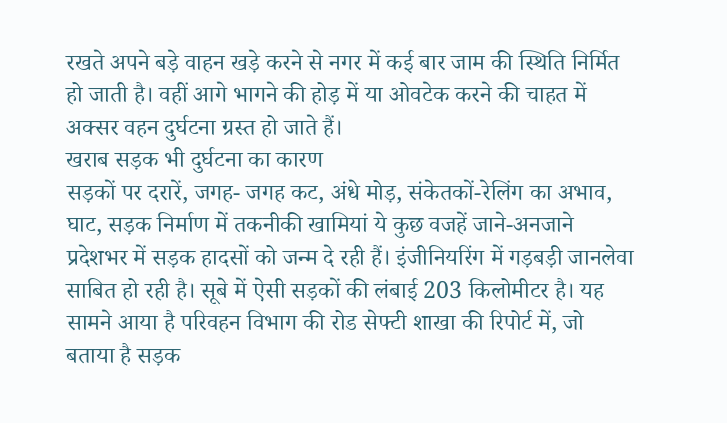रखते अपने बड़े वाहन खड़े करने से नगर में कई बार जाम की स्थिति निर्मित हो जाती है। वहीं आगे भागने की होड़ में या ओवटेक करने की चाहत में अक्सर वहन दुर्घटना ग्रस्त हो जाते हैं।
खराब सड़क भी दुर्घटना का कारण
सड़कों पर दरारें, जगह- जगह कट, अंधे मोड़, संकेतकों-रेलिंग का अभाव, घाट, सड़क निर्माण में तकनीकी खामियां ये कुछ वजहें जाने-अनजाने प्रदेशभर में सड़क हादसों को जन्म दे रही हैं। इंजीनियरिंग में गड़बड़ी जानलेवा साबित हो रही है। सूबे में ऐसी सड़कों की लंबाई 203 किलोमीटर है। यह सामने आया है परिवहन विभाग की रोड सेफ्टी शाखा की रिपोर्ट में, जो बताया है सड़क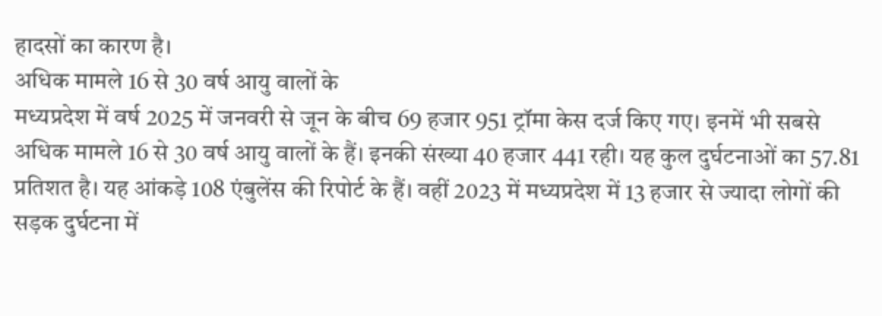हादसों का कारण है।
अधिक मामले 16 से 30 वर्ष आयु वालों के
मध्यप्रदेश में वर्ष 2025 में जनवरी से जून के बीच 69 हजार 951 ट्रॉमा केस दर्ज किए गए। इनमें भी सबसे अधिक मामले 16 से 30 वर्ष आयु वालों के हैं। इनकी संख्या 40 हजार 441 रही। यह कुल दुर्घटनाओं का 57.81 प्रतिशत है। यह आंकड़े 108 एंबुलेंस की रिपोर्ट के हैं। वहीं 2023 में मध्यप्रदेश में 13 हजार से ज्यादा लोगों की सड़क दुर्घटना में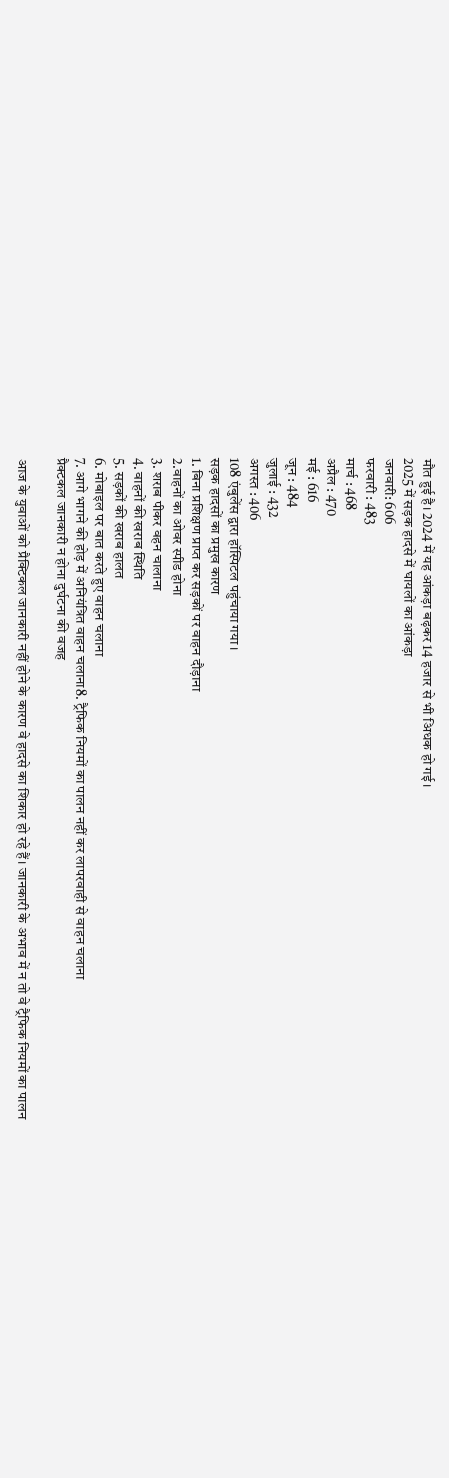मौत हुई है। 2024 में यह आंकड़ा बढ़कर 14 हजार से भी अिधक हो गई।
2025 में सड़क हादसे में घायलों का आंकड़ा
जनवारी: 606
फरवारी : 483
मार्च : 468
अप्रैल : 470
मई : 616
जून : 484
जुलाई : 432
अगस्त : 406
108 एंबुलेंस द्वारा हॉस्पिटल पहुंचाया गया।
सड़क हादसों का प्रमुख कारण
1. बिना प्रशिक्षण प्राप्त कर सड़कों पर वाहन दौड़ाना
2.वाहनों का ओवर स्पीड होना
3. शराब पीकर वहन चालाना
4. वाहनों की खराब स्थिति
5. सड़कों की खराब हालत
6. मोबाइल पर बात करते हुए वाहन चलाना
7. आगे भागने की होड़ में अनियंत्रित वाहन चलाना8. ट्रैफिक नियमों का पालन नहीं कर लापरवाही से वाहन चलाना
प्रैक्टकल जानकारी न होना दुर्घटना की वजह

आज के युवाओं को प्रैक्टिकल जानकारी नहीं होने के कारण वे हादसे का शिकार हो रहे हैं। जानकारी के अभाव में न तो वे ट्रैफिक नियमों का पालन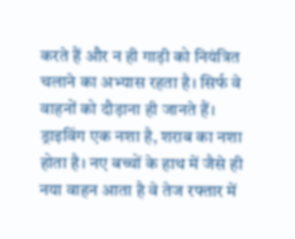करते हैं और न ही गाड़ी को नियंत्रित चलाने का अभ्यास रहता है। सिर्फ वे वाहनों को दौड़ाना ही जानते हैं। ड्राइविंग एक नशा है, शराब का नशा होता है। नए बच्चों के हाथ में जैसे ही नया वाहन आता है वे तेज रफ्तार में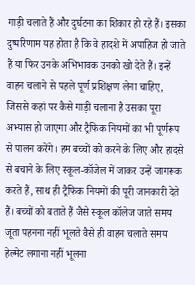गाड़ी चलाते हैं और दुर्घटना का शिकार हो रहे हैं। इसका दुष्परिणाम यह होता है कि वे हादशे में अपाहिज हो जाते हैं या फिर उनके अभिभावक उनको खो देते हैं। इन्हें वाहन चलाने से पहले पूर्ण प्रशिक्षण लेना चाहिए, जिससे कहां पर कैसे गाड़ी चलाना है उसका पूरा अभ्यास हो जाएगा और ट्रैफिक नियमों का भी पूर्णरूप से पालन करेंगे। हम बच्चों को करने के लिए और हादसे से बचाने के लिए स्कूल-कॉजेल में जाकर उन्हें जागरूक करते हैं, साथ ही ट्रैफिक नियमों की पूरी जानकारी देते हैं। बच्चों को बताते हैं जैसे स्कूल कॉलेज जाते समय जूता पहनना नहीं भूलते वैसे ही वाहन चलाते समय हेल्मेट लगाना नहीं भूलना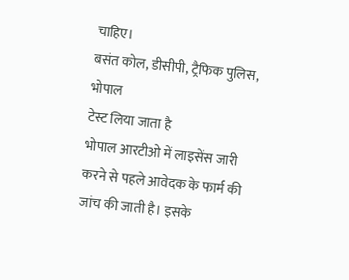चाहिए।
बसंत कोल, डीसीपी, ट्रैफिक पुलिस, भोपाल
टेस्ट लिया जाता है
भोपाल आरटीओ में लाइसेंस जारी करने से पहले आवेदक के फार्म की जांच की जाती है। इसके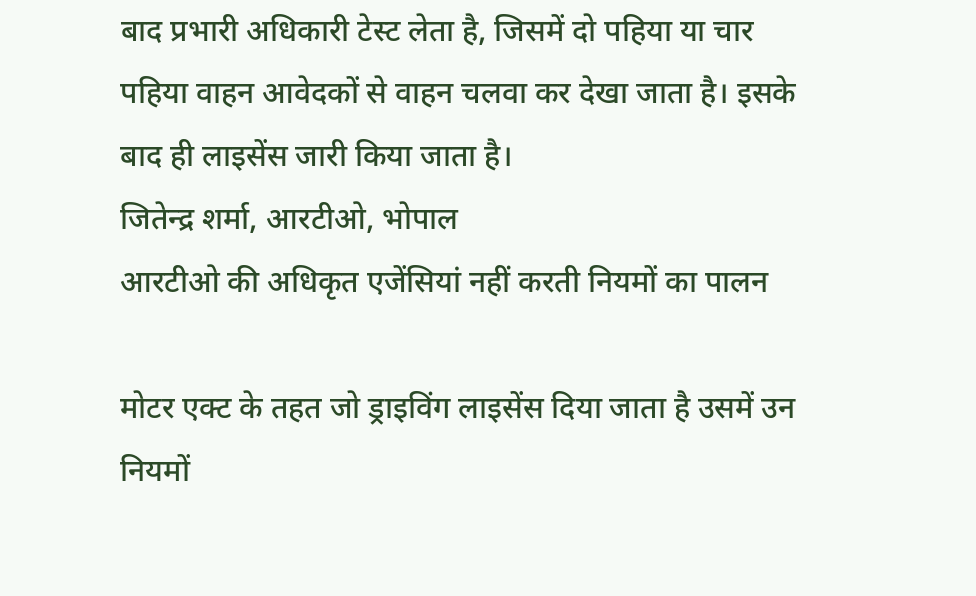बाद प्रभारी अधिकारी टेस्ट लेता है, जिसमें दो पहिया या चार पहिया वाहन आवेदकों से वाहन चलवा कर देखा जाता है। इसके बाद ही लाइसेंस जारी किया जाता है।
जितेन्द्र शर्मा, आरटीओ, भोपाल
आरटीओ की अधिकृत एजेंसियां नहीं करती नियमों का पालन

मोटर एक्ट के तहत जो ड्राइविंग लाइसेंस दिया जाता है उसमें उन नियमों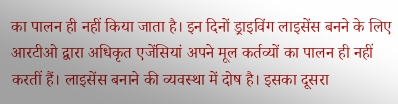का पालन ही नहीं किया जाता है। इन दिनों ड्राइविंग लाइसेंस बनने के लिए आरटीओ द्वारा अधिकृत एजेंसियां अपने मूल कर्तव्यों का पालन ही नहीं करतीं हैं। लाइसेंस बनाने की व्यवस्था में दोष है। इसका दूसरा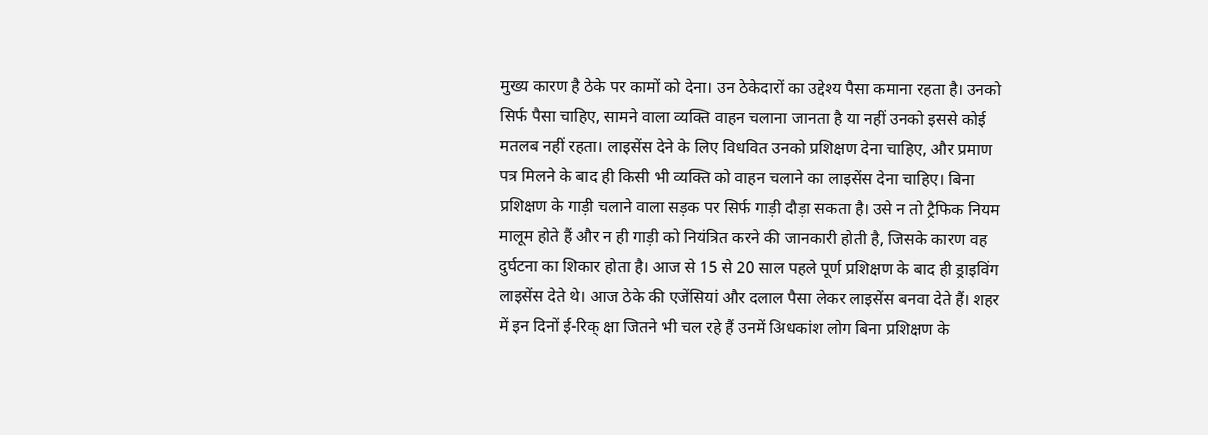मुख्य कारण है ठेके पर कामों को देना। उन ठेकेदारों का उद्देश्य पैसा कमाना रहता है। उनको सिर्फ पैसा चाहिए, सामने वाला व्यक्ति वाहन चलाना जानता है या नहीं उनको इससे कोई मतलब नहीं रहता। लाइसेंस देने के लिए विधवित उनको प्रशिक्षण देना चाहिए, और प्रमाण पत्र मिलने के बाद ही किसी भी व्यक्ति को वाहन चलाने का लाइसेंस देना चाहिए। बिना प्रशिक्षण के गाड़ी चलाने वाला सड़क पर सिर्फ गाड़ी दौड़ा सकता है। उसे न तो ट्रैफिक नियम मालूम होते हैं और न ही गाड़ी को नियंत्रित करने की जानकारी होती है, जिसके कारण वह दुर्घटना का शिकार होता है। आज से 15 से 20 साल पहले पूर्ण प्रशिक्षण के बाद ही ड्राइविंग लाइसेंस देते थे। आज ठेके की एजेंसियां और दलाल पैसा लेकर लाइसेंस बनवा देते हैं। शहर में इन दिनों ई-रिक् क्षा जितने भी चल रहे हैं उनमें अिधकांश लोग बिना प्रशिक्षण के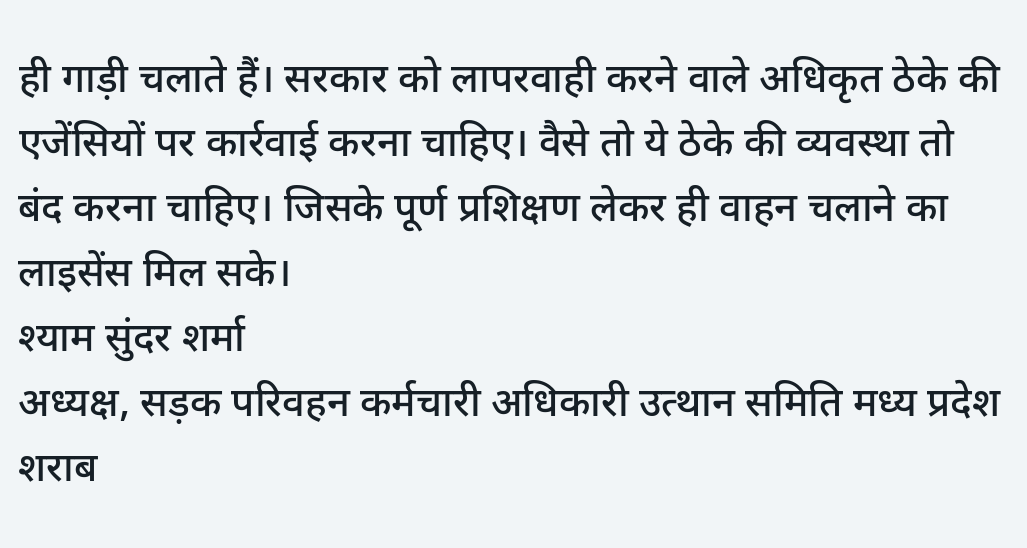ही गाड़ी चलाते हैं। सरकार को लापरवाही करने वाले अधिकृत ठेके की एजेंसियों पर कार्रवाई करना चाहिए। वैसे तो ये ठेके की व्यवस्था तो बंद करना चाहिए। जिसके पूर्ण प्रशिक्षण लेकर ही वाहन चलाने का लाइसेंस मिल सके।
श्याम सुंदर शर्मा
अध्यक्ष, सड़क परिवहन कर्मचारी अधिकारी उत्थान समिति मध्य प्रदेश
शराब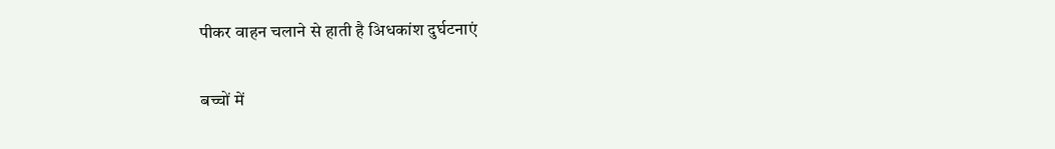पीकर वाहन चलाने से हाती है अिधकांश दुर्घटनाएं

बच्चों में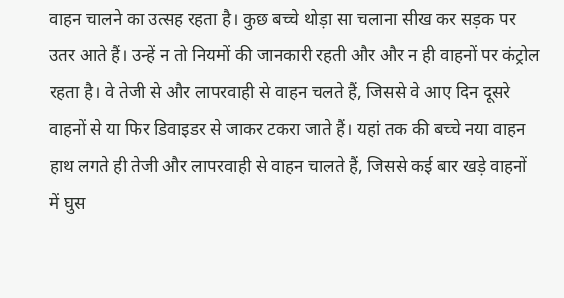वाहन चालने का उत्सह रहता है। कुछ बच्चे थोड़ा सा चलाना सीख कर सड़क पर उतर आते हैं। उन्हें न तो नियमों की जानकारी रहती और और न ही वाहनों पर कंट्रोल रहता है। वे तेजी से और लापरवाही से वाहन चलते हैं, जिससे वे आए दिन दूसरे वाहनों से या फिर डिवाइडर से जाकर टकरा जाते हैं। यहां तक की बच्चे नया वाहन हाथ लगते ही तेजी और लापरवाही से वाहन चालते हैं, जिससे कई बार खड़े वाहनों में घुस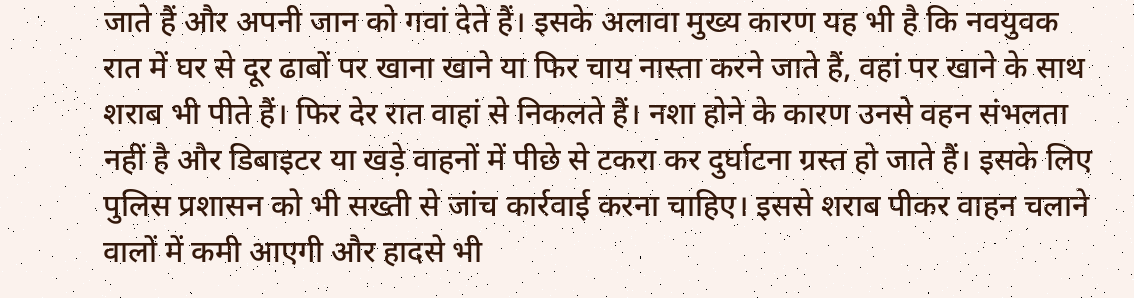जाते हैं और अपनी जान को गवां देते हैं। इसके अलावा मुख्य कारण यह भी है कि नवयुवक रात में घर से दूर ढाबों पर खाना खाने या फिर चाय नास्ता करने जाते हैं, वहां पर खाने के साथ शराब भी पीते हैं। फिर देर रात वाहां से निकलते हैं। नशा होने के कारण उनसे वहन संभलता नहीं है और डिबाइटर या खड़े वाहनों में पीछे से टकरा कर दुर्घाटना ग्रस्त हो जाते हैं। इसके लिए पुलिस प्रशासन को भी सख्ती से जांच कार्रवाई करना चाहिए। इससे शराब पीकर वाहन चलाने वालों में कमी आएगी और हादसे भी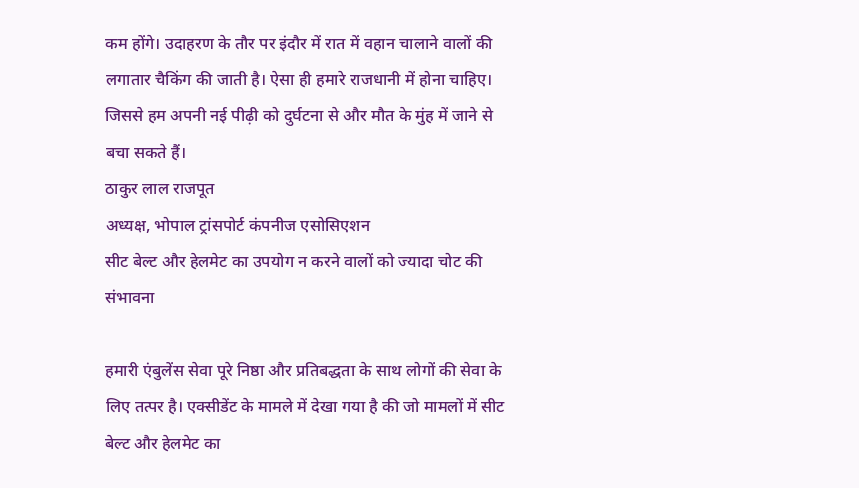कम होंगे। उदाहरण के तौर पर इंदौर में रात में वहान चालाने वालों की लगातार चैकिंग की जाती है। ऐसा ही हमारे राजधानी में होना चाहिए। जिससे हम अपनी नई पीढ़ी को दुर्घटना से और मौत के मुंह में जाने से बचा सकते हैं।
ठाकुर लाल राजपूत
अध्यक्ष, भोपाल ट्रांसपोर्ट कंपनीज एसोसिएशन
सीट बेल्ट और हेलमेट का उपयोग न करने वालों को ज्यादा चोट की संभावना

हमारी एंबुलेंस सेवा पूरे निष्ठा और प्रतिबद्धता के साथ लोगों की सेवा के लिए तत्पर है। एक्सीडेंट के मामले में देखा गया है की जो मामलों में सीट बेल्ट और हेलमेट का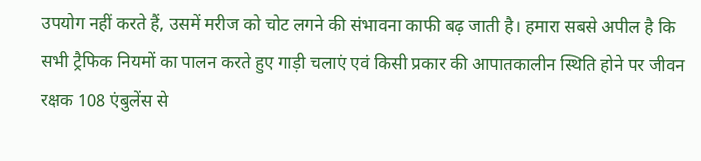उपयोग नहीं करते हैं, उसमें मरीज को चोट लगने की संभावना काफी बढ़ जाती है। हमारा सबसे अपील है कि सभी ट्रैफिक नियमों का पालन करते हुए गाड़ी चलाएं एवं किसी प्रकार की आपातकालीन स्थिति होने पर जीवन रक्षक 108 एंबुलेंस से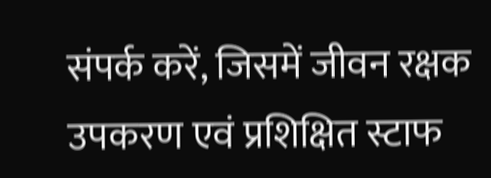संपर्क करें, जिसमें जीवन रक्षक उपकरण एवं प्रशिक्षित स्टाफ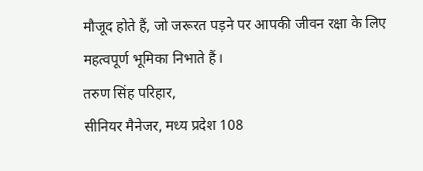मौजूद होते हैं, जो जरूरत पड़ने पर आपकी जीवन रक्षा के लिए महत्वपूर्ण भूमिका निभाते हैं।
तरुण सिंह परिहार,
सीनियर मैनेजर, मध्य प्रदेश 108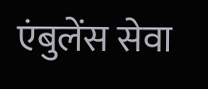एंबुलेंस सेवा